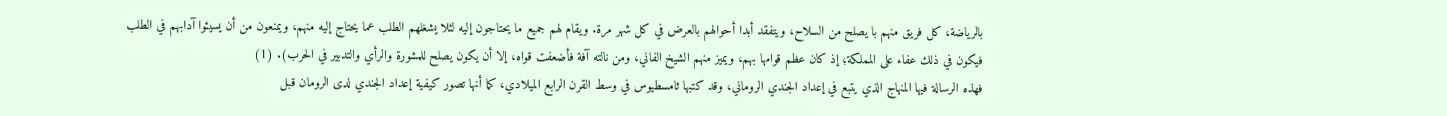بالرياضة، كل فريق منهم با يصلح من السلاح، ويتفقد أبدا أحوالهم بالعرض في كل شهر مرة. ويقام لهم جميع ما يحتاجون إليه لئلا يشغلهم الطلب عما يحتاج إليه منهم، ويمنعون من أن يسيئوا آدابهم في الطلب فيكون في ذلك عفاء على المملكة؛ إذ كان عظم قوامها بهم، ويميز منهم الشيخ الفاني، ومن نالته آفة فأضعفت قواه، إلا أن يكون يصلح للمشورة والرأي والتدبير في الحرب). (1)
فهذه الرسالة فيها المنهاج الذي يتبع في إعداد الجندي الروماني، وقد كتبها ثامسطيوس في وسط القرن الرابع الميلادي، كما أنها تصور كيفية إعداد الجندي لدى الرومان قبل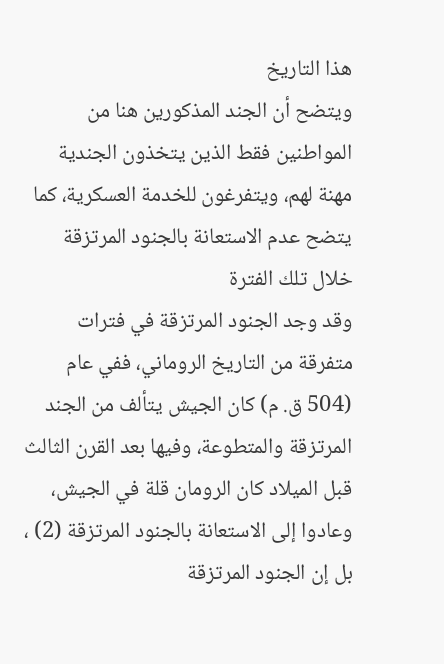هذا التاريخ
ويتضح أن الجند المذكورين هنا من المواطنين فقط الذين يتخذون الجندية مهنة لهم، ويتفرغون للخدمة العسكرية، كما يتضح عدم الاستعانة بالجنود المرتزقة خلال تلك الفترة
وقد وجد الجنود المرتزقة في فترات متفرقة من التاريخ الروماني، ففي عام (504 ق. م) كان الجيش يتألف من الجند المرتزقة والمتطوعة، وفيها بعد القرن الثالث قبل الميلاد كان الرومان قلة في الجيش، وعادوا إلى الاستعانة بالجنود المرتزقة (2) ، بل إن الجنود المرتزقة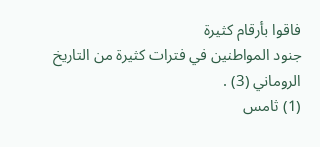فاقوا بأرقام كثيرة
جنود المواطنين في فترات كثيرة من التاريخ الروماني (3) .
(1) ثامس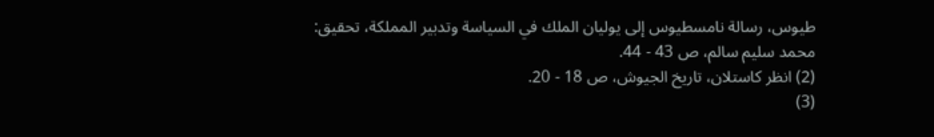طيوس، رسالة نامسطيوس إلى يوليان الملك في السياسة وتدبير المملكة، تحقيق:
محمد سليم سالم، ص 43 - 44.
(2) انظر کاستلان، تاريخ الجيوش، ص 18 - 20.
(3)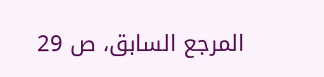المرجع السابق، ص 29